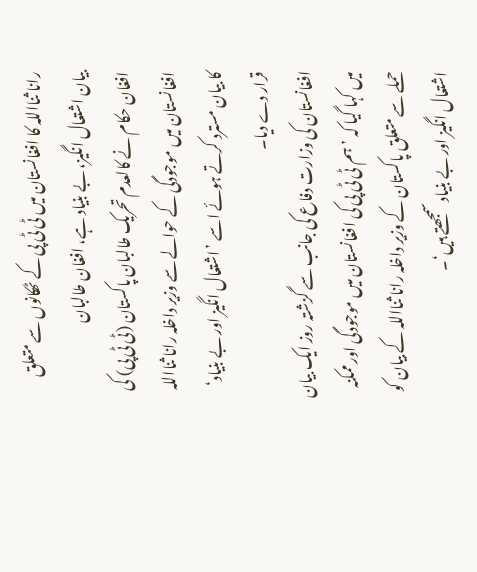رانا ثنااللہ کا افغانستان میں ٹی ٹی پی کے ٹھکانوں سے متعلق بیان اشتعال انگیز، بے بنیاد ہے، افغان طالبان
افغان حکام نے کالعدم تحریک طالبان پاکستان (ٹی ٹی پی) کی افغانستان میں موجودگی کے حوالے سے وزیر داخلہ رانا ثنااللہ کا بیان مسترد کرتے ہوئے اسے ’اشتعال انگیز اور بے بنیاد‘ قرار دے دیا۔
افغانستان کی وزارت دفاع کی جانب سے گزشتہ روز ایک بیان میں کہا گیا کہ ’ہم ٹی ٹی پی کی افغانستان میں موجودگی اور ممکنہ حملے سے متعلق پاکستان کے وزیر داخلہ رانا ثنااللہ کے بیان کو اشتعال انگیز اور بے بنیاد سمجھتے ہیں‘۔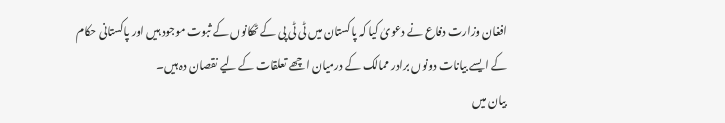افغان وزارت دفاع نے دعویٰ کیا کہ پاکستان میں ٹی ٹی پی کے ٹھکانوں کے ثبوت موجود ہیں اور پاکستانی حکام کے ایسے بیانات دونوں برادر ممالک کے درمیان اچھے تعلقات کے لیے نقصان دہ ہیں۔
بیان میں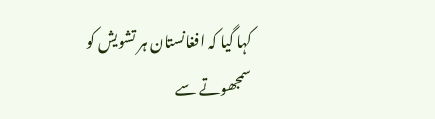کہا گیا کہ افغانستان ہر تشویش کو سمجھوتے سے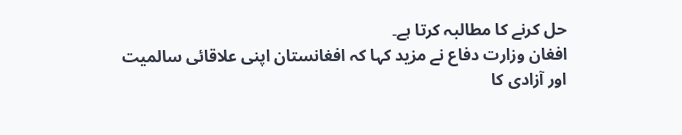حل کرنے کا مطالبہ کرتا ہے۔
افغان وزارت دفاع نے مزید کہا کہ افغانستان اپنی علاقائی سالمیت اور آزادی کا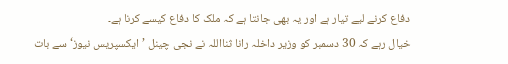دفاع کرنے لیے تیار ہے اور یہ بھی جانتا ہے کہ ملک کا دفاع کیسے کرنا ہے۔
خیال رہے کہ 30 دسمبر کو وزیر داخلہ رانا ثنااللہ نے نجی چینل ’ایکسپریس نیوز‘ سے بات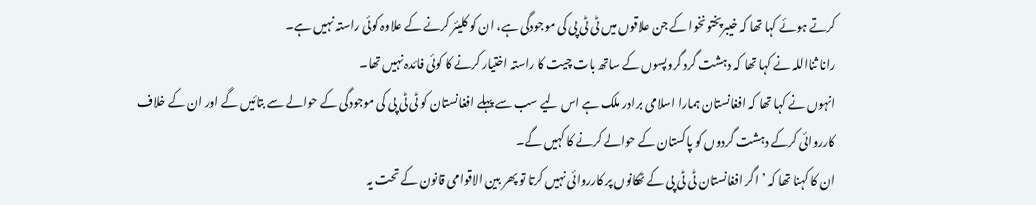کرتے ہوئے کہا تھا کہ خیبرپختونخوا کے جن علاقوں میں ٹی ٹی پی کی موجودگی ہے، ان کو کلیئر کرنے کے علاوہ کوئی راستہ نہیں ہے۔
رانا ثنااللہ نے کہا تھا کہ دہشت گرد گروپسوں کے ساتھ بات چیت کا راستہ اختیار کرنے کا کوئی فائدہ نہیں تھا۔
انہوں نے کہا تھا کہ افغانستان ہمارا اسلامی برادر ملک ہے اس لیے سب سے پہلے افغانستان کو ٹی ٹی پی کی موجودگی کے حوالے سے بتائیں گے اور ان کے خلاف کارروائی کرکے دہشت گردوں کو پاکستان کے حوالے کرنے کا کہیں گے۔
ان کا کہنا تھا کہ ’اگر افغانستان ٹی ٹی پی کے ٹھکانوں پر کارروائی نہیں کرتا تو پھر بین الاقوامی قانون کے تحت یہ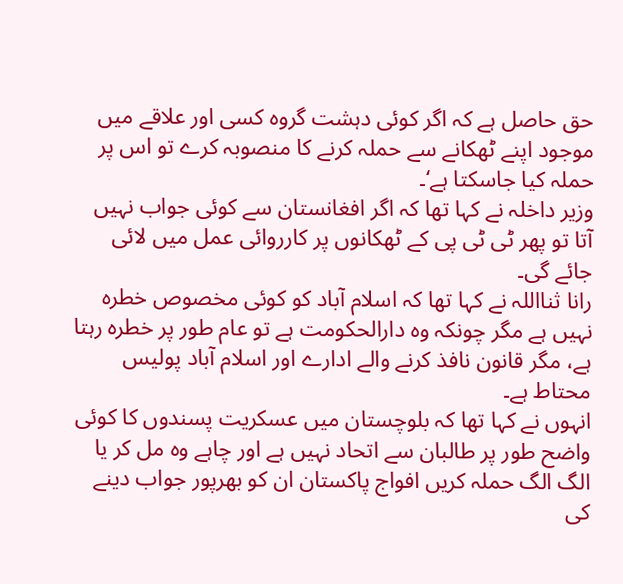حق حاصل ہے کہ اگر کوئی دہشت گروہ کسی اور علاقے میں موجود اپنے ٹھکانے سے حملہ کرنے کا منصوبہ کرے تو اس پر حملہ کیا جاسکتا ہے‘۔
وزیر داخلہ نے کہا تھا کہ اگر افغانستان سے کوئی جواب نہیں آتا تو پھر ٹی ٹی پی کے ٹھکانوں پر کارروائی عمل میں لائی جائے گی۔
رانا ثنااللہ نے کہا تھا کہ اسلام آباد کو کوئی مخصوص خطرہ نہیں ہے مگر چونکہ وہ دارالحکومت ہے تو عام طور پر خطرہ رہتا ہے، مگر قانون نافذ کرنے والے ادارے اور اسلام آباد پولیس محتاط ہے۔
انہوں نے کہا تھا کہ بلوچستان میں عسکریت پسندوں کا کوئی واضح طور پر طالبان سے اتحاد نہیں ہے اور چاہے وہ مل کر یا الگ الگ حملہ کریں افواج پاکستان ان کو بھرپور جواب دینے کی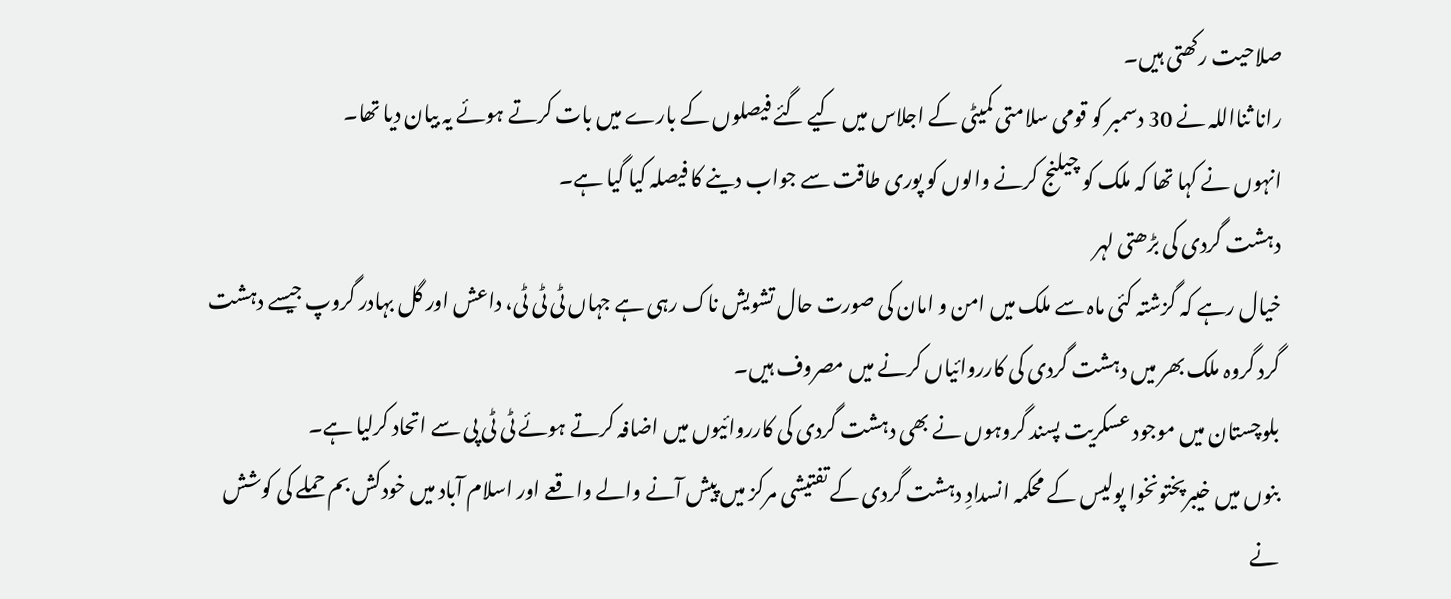صلاحیت رکھتی ہیں۔
رانا ثنااللہ نے 30 دسمبر کو قومی سلامتی کمیٹی کے اجلاس میں کیے گئے فیصلوں کے بارے میں بات کرتے ہوئے یہ بیان دیا تھا۔
انہوں نے کہا تھا کہ ملک کو چیلنج کرنے والوں کو پوری طاقت سے جواب دینے کا فیصلہ کیا گیا ہے۔
دہشت گردی کی بڑھتی لہر
خیال رہے کہ گزشتہ کئی ماہ سے ملک میں امن و امان کی صورت حال تشویش ناک رہی ہے جہاں ٹی ٹی ٹی، داعش اور گل بہادر گروپ جیسے دہشت گرد گروہ ملک بھر میں دہشت گردی کی کارروائیاں کرنے میں مصروف ہیں۔
بلوچستان میں موجود عسکریت پسند گروہوں نے بھی دہشت گردی کی کارروائیوں میں اضافہ کرتے ہوئے ٹی ٹی پی سے اتحاد کرلیا ہے۔
بنوں میں خیبرپختونخوا پولیس کے محکمہ انسدادِ دہشت گردی کے تفتیشی مرکز میں پیش آنے والے واقعے اور اسلام آباد میں خودکش بم حملے کی کوشش نے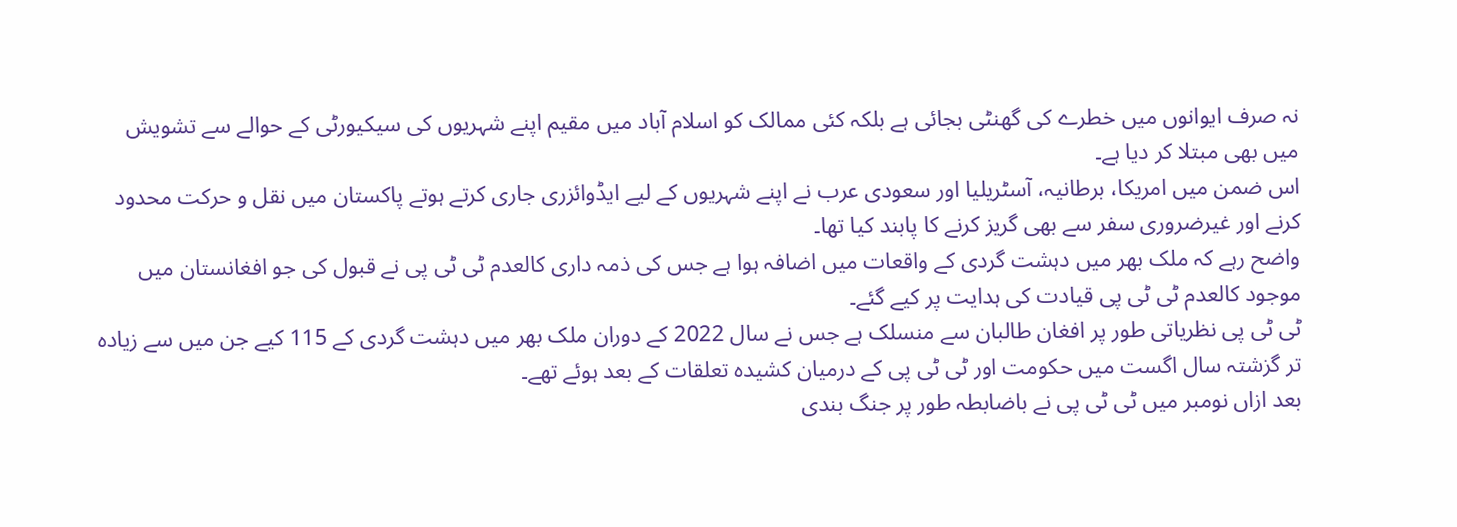نہ صرف ایوانوں میں خطرے کی گھنٹی بجائی ہے بلکہ کئی ممالک کو اسلام آباد میں مقیم اپنے شہریوں کی سیکیورٹی کے حوالے سے تشویش میں بھی مبتلا کر دیا ہے۔
اس ضمن میں امریکا، برطانیہ، آسٹریلیا اور سعودی عرب نے اپنے شہریوں کے لیے ایڈوائزری جاری کرتے ہوتے پاکستان میں نقل و حرکت محدود کرنے اور غیرضروری سفر سے بھی گریز کرنے کا پابند کیا تھا۔
واضح رہے کہ ملک بھر میں دہشت گردی کے واقعات میں اضافہ ہوا ہے جس کی ذمہ داری کالعدم ٹی ٹی پی نے قبول کی جو افغانستان میں موجود کالعدم ٹی ٹی پی قیادت کی ہدایت پر کیے گئے۔
ٹی ٹی پی نظریاتی طور پر افغان طالبان سے منسلک ہے جس نے سال 2022 کے دوران ملک بھر میں دہشت گردی کے 115 کیے جن میں سے زیادہ تر گزشتہ سال اگست میں حکومت اور ٹی ٹی پی کے درمیان کشیدہ تعلقات کے بعد ہوئے تھے۔
بعد ازاں نومبر میں ٹی ٹی پی نے باضابطہ طور پر جنگ بندی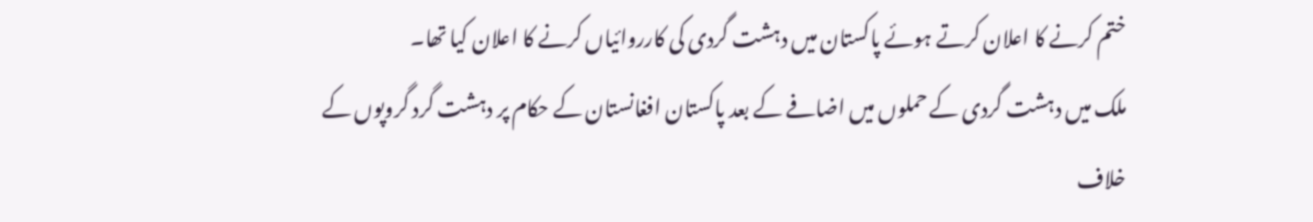ختم کرنے کا اعلان کرتے ہوئے پاکستان میں دہشت گردی کی کارروائیاں کرنے کا اعلان کیا تھا۔
ملک میں دہشت گردی کے حملوں میں اضافے کے بعد پاکستان افغانستان کے حکام پر دہشت گرد گروپوں کے خلاف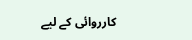کارروائی کے لیے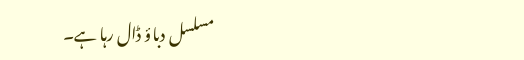مسلسل دباؤ ڈال رہا ہے۔